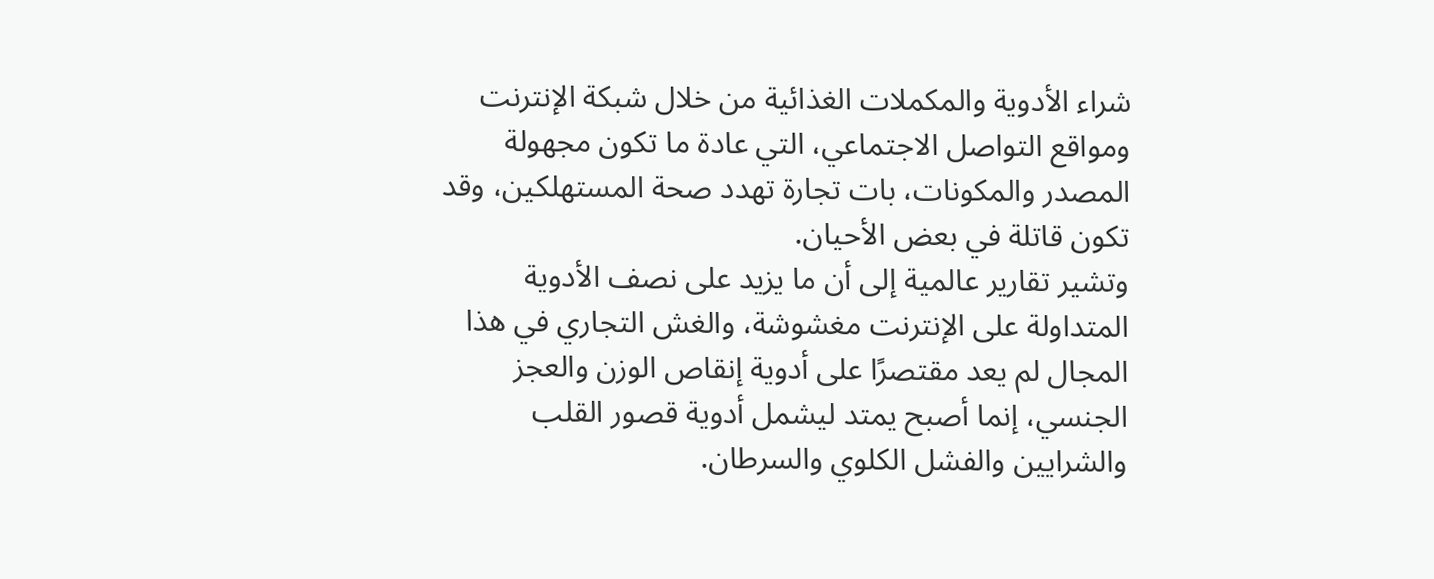شراء الأدوية والمكملات الغذائية من خلال شبكة الإنترنت ومواقع التواصل الاجتماعي، التي عادة ما تكون مجهولة المصدر والمكونات، بات تجارة تهدد صحة المستهلكين، وقد تكون قاتلة في بعض الأحيان.
وتشير تقارير عالمية إلى أن ما يزيد على نصف الأدوية المتداولة على الإنترنت مغشوشة، والغش التجاري في هذا المجال لم يعد مقتصرًا على أدوية إنقاص الوزن والعجز الجنسي، إنما أصبح يمتد ليشمل أدوية قصور القلب والشرايين والفشل الكلوي والسرطان.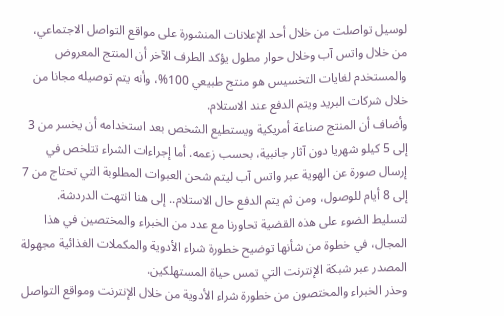لوسيل تواصلت من خلال أحد الإعلانات المنشورة على مواقع التواصل الاجتماعي، من خلال واتس آب وخلال حوار مطول يؤكد الطرف الآخر أن المنتج المعروض والمستخدم لغايات التخسيس هو منتج طبيعي 100%، وأنه يتم توصيله مجانا من خلال شركات البريد ويتم الدفع عند الاستلام.
وأضاف أن المنتج صناعة أمريكية ويستطيع الشخص بعد استخدامه أن يخسر من 3 إلى 5 كيلو شهريا دون آثار جانبية، بحسب زعمه. أما إجراءات الشراء تتلخص في إرسال صورة عن الهوية عبر واتس آب ليتم شحن العبوات المطلوبة التي تحتاج من 7 إلى 8 أيام للوصول، ومن ثم يتم الدفع حال الاستلام.. إلى هنا انتهت الدردشة.
لتسليط الضوء على هذه القضية تحاورنا مع عدد من الخبراء والمختصين في هذا المجال، في خطوة من شأنها توضيح خطورة شراء الأدوية والمكملات الغذائية مجهولة المصدر عبر شبكة الإنترنت التي تمس حياة المستهلكين.
وحذر الخبراء والمختصون من خطورة شراء الأدوية من خلال الإنترنت ومواقع التواصل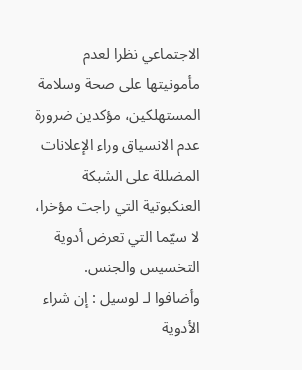الاجتماعي نظرا لعدم مأمونيتها على صحة وسلامة المستهلكين، مؤكدين ضرورة عدم الانسياق وراء الإعلانات المضللة على الشبكة العنكبوتية التي راجت مؤخرا، لا سيّما التي تعرض أدوية التخسيس والجنس.
وأضافوا لـ لوسيل : إن شراء الأدوية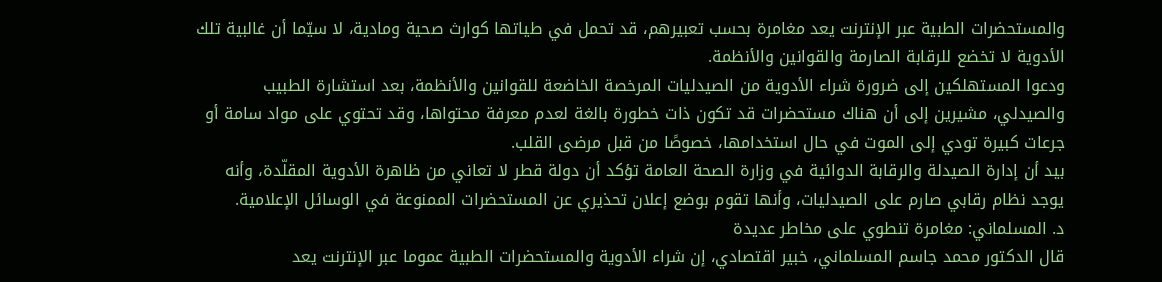والمستحضرات الطبية عبر الإنترنت يعد مغامرة بحسب تعبيرهم، قد تحمل في طياتها كوارث صحية ومادية، لا سيّما أن غالبية تلك الأدوية لا تخضع للرقابة الصارمة والقوانين والأنظمة.
ودعوا المستهلكين إلى ضرورة شراء الأدوية من الصيدليات المرخصة الخاضعة للقوانين والأنظمة، بعد استشارة الطبيب والصيدلي، مشيرين إلى أن هناك مستحضرات قد تكون ذات خطورة بالغة لعدم معرفة محتواها، وقد تحتوي على مواد سامة أو جرعات كبيرة تودي إلى الموت في حال استخدامها، خصوصًا من قبل مرضى القلب.
بيد أن إدارة الصيدلة والرقابة الدوائية في وزارة الصحة العامة تؤكد أن دولة قطر لا تعاني من ظاهرة الأدوية المقلّدة، وأنه يوجد نظام رقابي صارم على الصيدليات، وأنها تقوم بوضع إعلان تحذيري عن المستحضرات الممنوعة في الوسائل الإعلامية.
د. المسلماني: مغامرة تنطوي على مخاطر عديدة
قال الدكتور محمد جاسم المسلماني، خبير اقتصادي، إن شراء الأدوية والمستحضرات الطبية عموما عبر الإنترنت يعد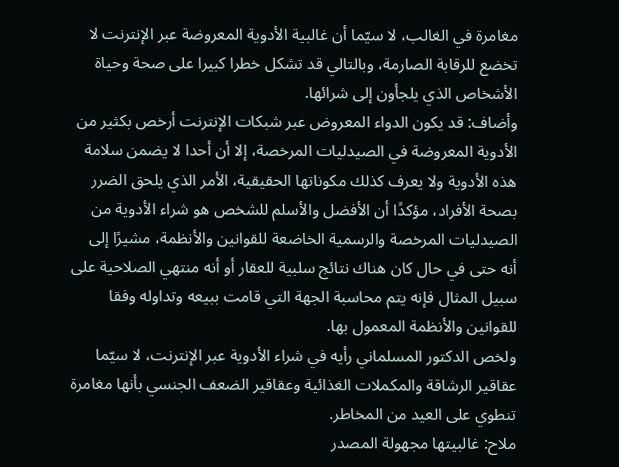مغامرة في الغالب، لا سيّما أن غالبية الأدوية المعروضة عبر الإنترنت لا تخضع للرقابة الصارمة، وبالتالي قد تشكل خطرا كبيرا على صحة وحياة الأشخاص الذي يلجأون إلى شرائها.
وأضاف: قد يكون الدواء المعروض عبر شبكات الإنترنت أرخص بكثير من الأدوية المعروضة في الصيدليات المرخصة، إلا أن أحدا لا يضمن سلامة هذه الأدوية ولا يعرف كذلك مكوناتها الحقيقية، الأمر الذي يلحق الضرر بصحة الأفراد، مؤكدًا أن الأفضل والأسلم للشخص هو شراء الأدوية من الصيدليات المرخصة والرسمية الخاضعة للقوانين والأنظمة، مشيرًا إلى أنه حتى في حال كان هناك نتائج سلبية للعقار أو أنه منتهي الصلاحية على سبيل المثال فإنه يتم محاسبة الجهة التي قامت ببيعه وتداوله وفقا للقوانين والأنظمة المعمول بها.
ولخص الدكتور المسلماني رأيه في شراء الأدوية عبر الإنترنت، لا سيّما عقاقير الرشاقة والمكملات الغذائية وعقاقير الضعف الجنسي بأنها مغامرة تنطوي على العيد من المخاطر.
ملاح: غالبيتها مجهولة المصدر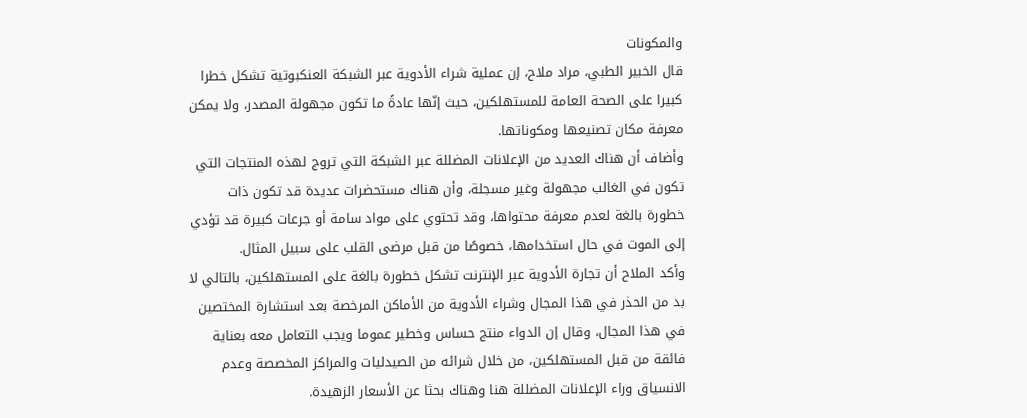والمكونات
قال الخبير الطبي، مراد ملاح، إن عملية شراء الأدوية عبر الشبكة العنكبوتية تشكل خطرا كبيرا على الصحة العامة للمستهلكين، حيث إنّها عادةً ما تكون مجهولة المصدر، ولا يمكن معرفة مكان تصنيعها ومكوناتها.
وأضاف أن هناك العديد من الإعلانات المضللة عبر الشبكة التي تروج لهذه المنتجات التي تكون في الغالب مجهولة وغير مسجلة، وأن هناك مستحضرات عديدة قد تكون ذات خطورة بالغة لعدم معرفة محتواها، وقد تحتوي على مواد سامة أو جرعات كبيرة قد تؤدي إلى الموت في حال استخدامها، خصوصًا من قبل مرضى القلب على سبيل المثال.
وأكد الملاح أن تجارة الأدوية عبر الإنترنت تشكل خطورة بالغة على المستهلكين، بالتالي لا بد من الحذر في هذا المجال وشراء الأدوية من الأماكن المرخصة بعد استشارة المختصين في هذا المجال، وقال إن الدواء منتج حساس وخطير عموما ويجب التعامل معه بعناية فائقة من قبل المستهلكين، من خلال شرائه من الصيدليات والمراكز المخصصة وعدم الانسياق وراء الإعلانات المضللة هنا وهناك بحثا عن الأسعار الزهيدة.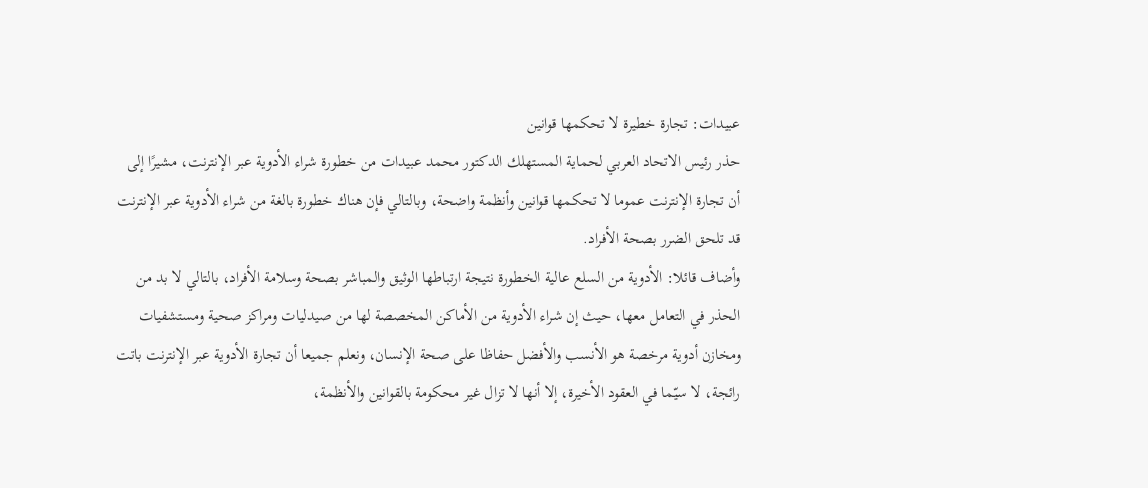عبيدات: تجارة خطيرة لا تحكمها قوانين
حذر رئيس الاتحاد العربي لحماية المستهلك الدكتور محمد عبيدات من خطورة شراء الأدوية عبر الإنترنت، مشيرًا إلى أن تجارة الإنترنت عموما لا تحكمها قوانين وأنظمة واضحة، وبالتالي فإن هناك خطورة بالغة من شراء الأدوية عبر الإنترنت قد تلحق الضرر بصحة الأفراد.
وأضاف قائلا: الأدوية من السلع عالية الخطورة نتيجة ارتباطها الوثيق والمباشر بصحة وسلامة الأفراد، بالتالي لا بد من الحذر في التعامل معها، حيث إن شراء الأدوية من الأماكن المخصصة لها من صيدليات ومراكز صحية ومستشفيات ومخازن أدوية مرخصة هو الأنسب والأفضل حفاظا على صحة الإنسان، ونعلم جميعا أن تجارة الأدوية عبر الإنترنت باتت رائجة، لا سيّما في العقود الأخيرة، إلا أنها لا تزال غير محكومة بالقوانين والأنظمة،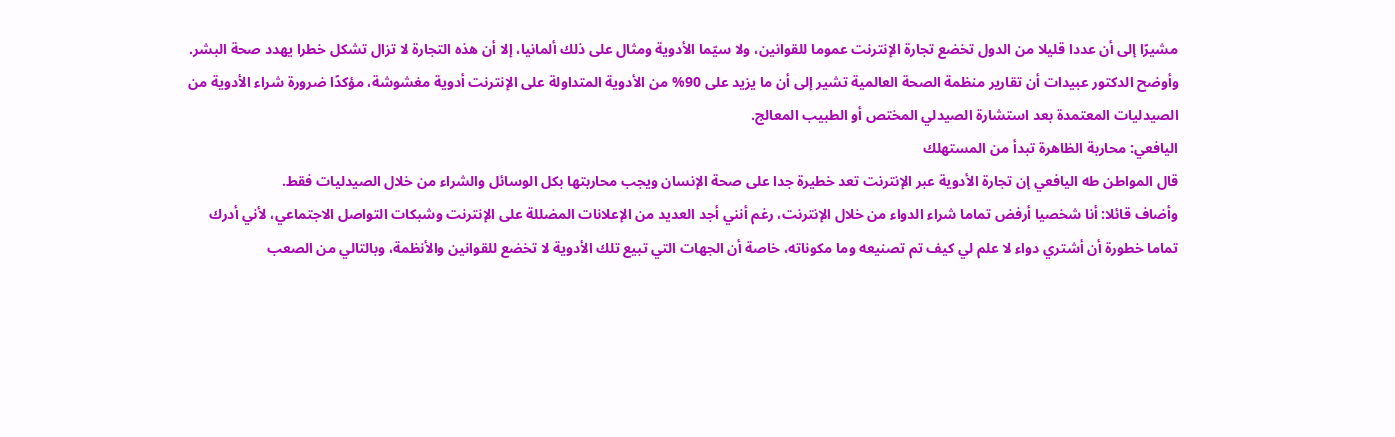مشيرًا إلى أن عددا قليلا من الدول تخضع تجارة الإنترنت عموما للقوانين، ولا سيّما الأدوية ومثال على ذلك ألمانيا، إلا أن هذه التجارة لا تزال تشكل خطرا يهدد صحة البشر.
وأوضح الدكتور عبيدات أن تقارير منظمة الصحة العالمية تشير إلى أن ما يزيد على 90% من الأدوية المتداولة على الإنترنت أدوية مغشوشة، مؤكدًا ضرورة شراء الأدوية من الصيدليات المعتمدة بعد استشارة الصيدلي المختص أو الطبيب المعالج.
اليافعي: محاربة الظاهرة تبدأ من المستهلك
قال المواطن طه اليافعي إن تجارة الأدوية عبر الإنترنت تعد خطيرة جدا على صحة الإنسان ويجب محاربتها بكل الوسائل والشراء من خلال الصيدليات فقط.
وأضاف قائلا: أنا شخصيا أرفض تماما شراء الدواء من خلال الإنترنت، رغم أنني أجد العديد من الإعلانات المضللة على الإنترنت وشبكات التواصل الاجتماعي، لأني أدرك تماما خطورة أن أشتري دواء لا علم لي كيف تم تصنيعه وما مكوناته، خاصة أن الجهات التي تبيع تلك الأدوية لا تخضع للقوانين والأنظمة، وبالتالي من الصعب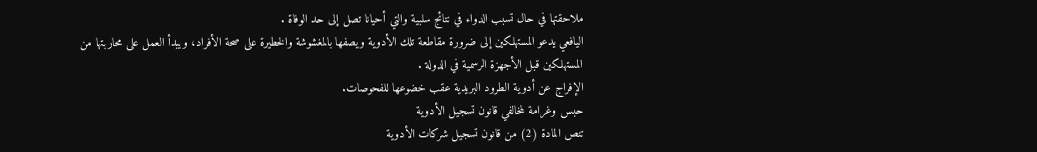ملاحقتها في حال تسبب الدواء في نتائج سلبية والتي أحيانا تصل إلى حد الوفاة .
اليافعي يدعو المستهلكين إلى ضرورة مقاطعة تلك الأدوية ويصفها بالمغشوشة والخطيرة على صحة الأفراد، ويبدأ العمل على محاربتها من المستهلكين قبل الأجهزة الرسمية في الدولة .
الإفراج عن أدوية الطرود البريدية عقب خضوعها للفحوصات.
حبس وغرامة لمخالفي قانون تسجيل الأدوية
تنص المادة (2) من قانون تسجيل شركات الأدوية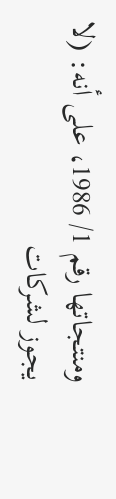ومنتجاتها رقم 1/ 1986، على أنه: (لا يجوز لشركات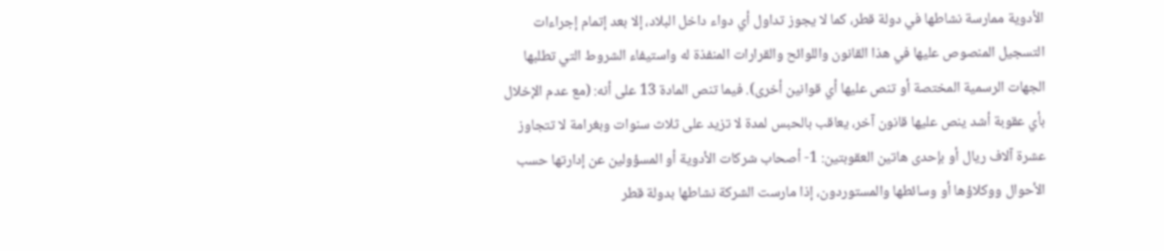الأدوية ممارسة نشاطها في دولة قطر، كما لا يجوز تداول أي دواء داخل البلاد، إلا بعد إتمام إجراءات التسجيل المنصوص عليها في هذا القانون واللوائح والقرارات المنفذة له واستيفاء الشروط التي تطلبها الجهات الرسمية المختصة أو تنص عليها أي قوانين أخرى). فيما تنص المادة 13 على أنه: (مع عدم الإخلال بأي عقوبة أشد ينص عليها قانون آخر، يعاقب بالحبس لمدة لا تزيد على ثلاث سنوات وبغرامة لا تتجاوز عشرة آلاف ريال أو بإحدى هاتين العقوبتين: 1- أصحاب شركات الأدوية أو المسؤولين عن إدارتها حسب الأحوال ووكلاؤها أو وسائطها والمستوردون، إذا مارست الشركة نشاطها بدولة قطر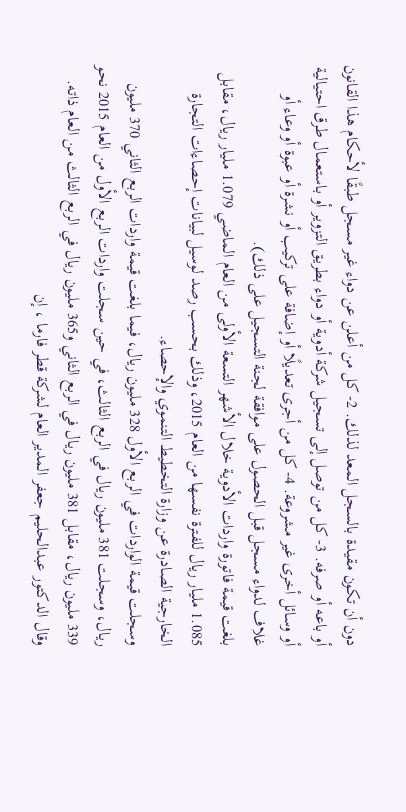دون أن تكون مقيدة بالسجل المعد لذلك. 2- كل من أعلن عن دواء غير مسجل طبقًا لأحكام هذا القانون أو باعه أو صرفه. 3- كل من توصل إلى تسجيل شركة أدوية أو دواء بطريق التزوير أو باستعمال طرق احتيالية أو وسائل أخرى غير مشروعة. 4- كل من أجرى تعديلًا أو إضافة على تركيب أو نشرة أو عبوة أو وعاء أو غلاف لدواء مسجل قبل الحصول على موافقة لجنة التسجيل على ذلك).
بلغت قيمة فاتورة واردات الأدوية خلال الأشهر التسعة الأولى من العام الماضي 1.079 مليار ريال، مقابل 1.085 مليار ريال للفترة نفسها من العام 2015، وذلك بحسب رصد لوسيل لبيانات إحصاءات التجارة الخارجية الصادرة عن وزارة التخطيط التنموي والإحصاء.
وسجلت قيمة الواردات في الربع الأول 328 مليون ريال، فيما بلغت قيمة واردات الربع الثاني 370 مليون ريال، وسجلت 381 مليون ريال في الربع الثالث، في حين سجلت واردات الربع الأول من العام 2015 نحو 339 مليون ريال، مقابل 381 مليون ريال في الربع الثاني و365 مليون ريال في الربع الثالث من العام ذاته.
وقال الدكتور عبدالحليم جعفر المدير العام لشركة قطر فارما ، إن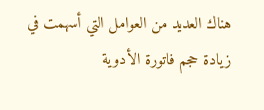هناك العديد من العوامل التي أسهمت في زيادة حجم فاتورة الأدوية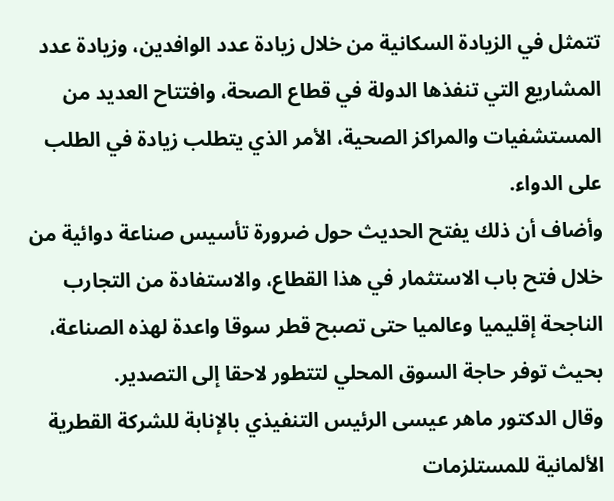تتمثل في الزيادة السكانية من خلال زيادة عدد الوافدين، وزيادة عدد المشاريع التي تنفذها الدولة في قطاع الصحة، وافتتاح العديد من المستشفيات والمراكز الصحية، الأمر الذي يتطلب زيادة في الطلب على الدواء.
وأضاف أن ذلك يفتح الحديث حول ضرورة تأسيس صناعة دوائية من خلال فتح باب الاستثمار في هذا القطاع، والاستفادة من التجارب الناجحة إقليميا وعالميا حتى تصبح قطر سوقا واعدة لهذه الصناعة، بحيث توفر حاجة السوق المحلي لتتطور لاحقا إلى التصدير.
وقال الدكتور ماهر عيسى الرئيس التنفيذي بالإنابة للشركة القطرية الألمانية للمستلزمات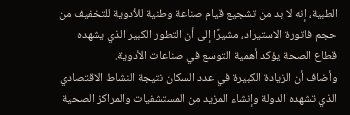الطبية، إنه لا بد من تشجيع قيام صناعة وطنية للأدوية للتخفيف من حجم فاتورة الاستيراد، مشيرًا إلى أن التطور الكبير الذي يشهده قطاع الصحة يؤكد أهمية التوسع في صناعات الأدوية.
وأضاف أن الزيادة الكبيرة في عدد السكان نتيجة النشاط الاقتصادي الذي تشهده الدولة وإنشاء المزيد من المستشفيات والمراكز الصحية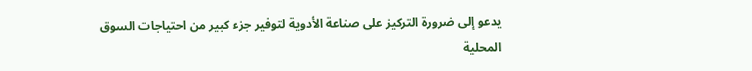يدعو إلى ضرورة التركيز على صناعة الأدوية لتوفير جزء كبير من احتياجات السوق المحلية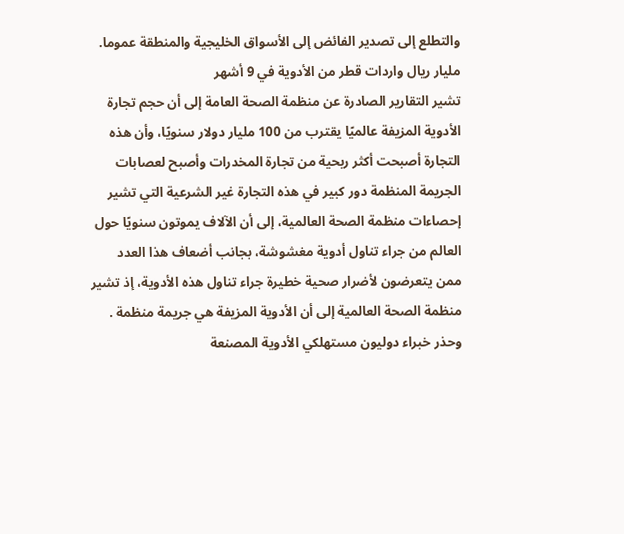والتطلع إلى تصدير الفائض إلى الأسواق الخليجية والمنطقة عموما.
مليار ريال واردات قطر من الأدوية في 9 أشهر
تشير التقارير الصادرة عن منظمة الصحة العامة إلى أن حجم تجارة الأدوية المزيفة عالميًا يقترب من 100 مليار دولار سنويًا، وأن هذه التجارة أصبحت أكثر ربحية من تجارة المخدرات وأصبح لعصابات الجريمة المنظمة دور كبير في هذه التجارة غير الشرعية التي تشير إحصاءات منظمة الصحة العالمية، إلى أن الآلاف يموتون سنويًا حول العالم من جراء تناول أدوية مغشوشة، بجانب أضعاف هذا العدد ممن يتعرضون لأضرار صحية خطيرة جراء تناول هذه الأدوية، إذ تشير منظمة الصحة العالمية إلى أن الأدوية المزيفة هي جريمة منظمة . وحذر خبراء دوليون مستهلكي الأدوية المصنعة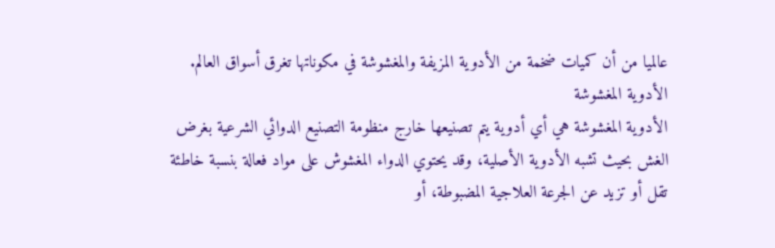عالميا من أن كميات ضخمة من الأدوية المزيفة والمغشوشة في مكوناتها تغرق أسواق العالم.
الأدوية المغشوشة
الأدوية المغشوشة هي أي أدوية يتم تصنيعها خارج منظومة التصنيع الدوائي الشرعية بغرض الغش بحيث تشبه الأدوية الأصلية، وقد يحتوي الدواء المغشوش على مواد فعالة بنسبة خاطئة تقل أو تزيد عن الجرعة العلاجية المضبوطة، أو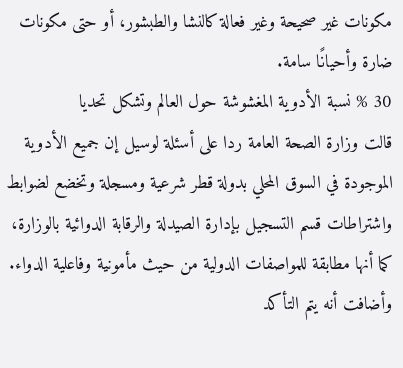مكونات غير صحيحة وغير فعالة كالنشا والطبشور، أو حتى مكونات ضارة وأحيانًا سامة.
30 % نسبة الأدوية المغشوشة حول العالم وتشكل تحديا
قالت وزارة الصحة العامة ردا على أسئلة لوسيل إن جميع الأدوية الموجودة في السوق المحلي بدولة قطر شرعية ومسجلة وتخضع لضوابط واشتراطات قسم التسجيل بإدارة الصيدلة والرقابة الدوائية بالوزارة، كما أنها مطابقة للمواصفات الدولية من حيث مأمونية وفاعلية الدواء.
وأضافت أنه يتم التأكد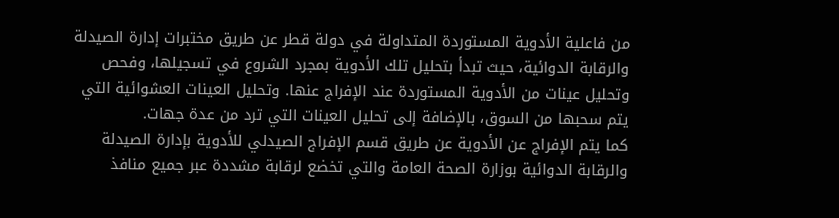من فاعلية الأدوية المستوردة المتداولة في دولة قطر عن طريق مختبرات إدارة الصيدلة والرقابة الدوائية، حيث تبدأ بتحليل تلك الأدوية بمجرد الشروع في تسجيلها، وفحص وتحليل عينات من الأدوية المستوردة عند الإفراج عنها. وتحليل العينات العشوائية التي يتم سحبها من السوق، بالإضافة إلى تحليل العينات التي ترد من عدة جهات.
كما يتم الإفراج عن الأدوية عن طريق قسم الإفراج الصيدلي للأدوية بإدارة الصيدلة والرقابة الدوائية بوزارة الصحة العامة والتي تخضع لرقابة مشددة عبر جميع منافذ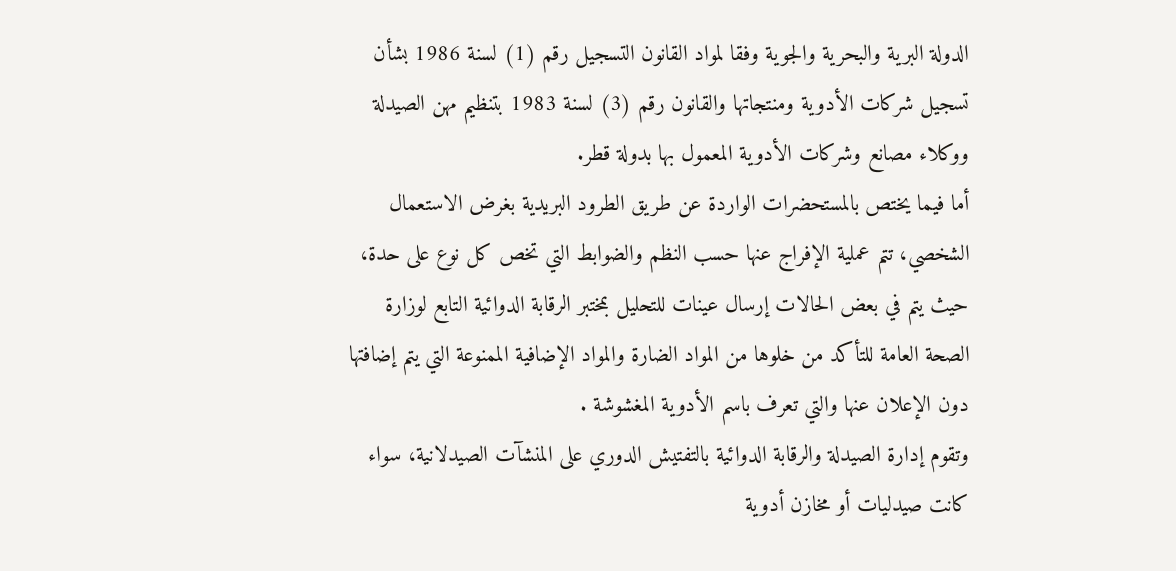الدولة البرية والبحرية والجوية وفقا لمواد القانون التسجيل رقم (1) لسنة 1986 بشأن تسجيل شركات الأدوية ومنتجاتها والقانون رقم (3) لسنة 1983 بتنظيم مهن الصيدلة ووكلاء مصانع وشركات الأدوية المعمول بها بدولة قطر.
أما فيما يختص بالمستحضرات الواردة عن طريق الطرود البريدية بغرض الاستعمال الشخصي، تتم عملية الإفراج عنها حسب النظم والضوابط التي تخص كل نوع على حدة، حيث يتم في بعض الحالات إرسال عينات للتحليل بمختبر الرقابة الدوائية التابع لوزارة الصحة العامة للتأكد من خلوها من المواد الضارة والمواد الإضافية الممنوعة التي يتم إضافتها دون الإعلان عنها والتي تعرف باسم الأدوية المغشوشة .
وتقوم إدارة الصيدلة والرقابة الدوائية بالتفتيش الدوري على المنشآت الصيدلانية، سواء كانت صيدليات أو مخازن أدوية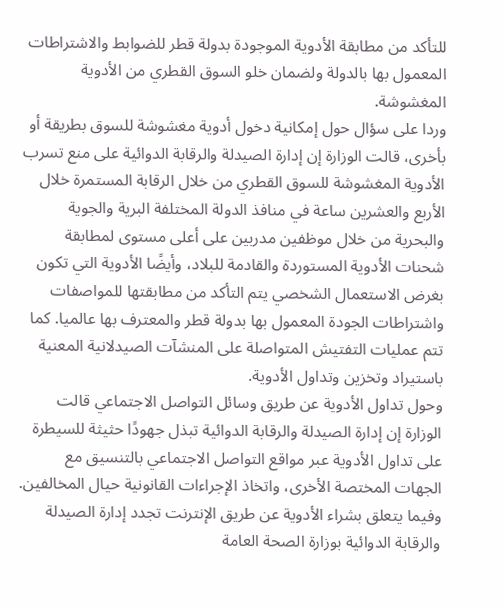للتأكد من مطابقة الأدوية الموجودة بدولة قطر للضوابط والاشتراطات المعمول بها بالدولة ولضمان خلو السوق القطري من الأدوية المغشوشة.
وردا على سؤال حول إمكانية دخول أدوية مغشوشة للسوق بطريقة أو بأخرى، قالت الوزارة إن إدارة الصيدلة والرقابة الدوائية على منع تسرب الأدوية المغشوشة للسوق القطري من خلال الرقابة المستمرة خلال الأربع والعشرين ساعة في منافذ الدولة المختلفة البرية والجوية والبحرية من خلال موظفين مدربين على أعلى مستوى لمطابقة شحنات الأدوية المستوردة والقادمة للبلاد، وأيضًا الأدوية التي تكون بغرض الاستعمال الشخصي يتم التأكد من مطابقتها للمواصفات واشتراطات الجودة المعمول بها بدولة قطر والمعترف بها عالميا. كما تتم عمليات التفتيش المتواصلة على المنشآت الصيدلانية المعنية باستيراد وتخزين وتداول الأدوية.
وحول تداول الأدوية عن طريق وسائل التواصل الاجتماعي قالت الوزارة إن إدارة الصيدلة والرقابة الدوائية تبذل جهودًا حثيثة للسيطرة على تداول الأدوية عبر مواقع التواصل الاجتماعي بالتنسيق مع الجهات المختصة الأخرى، واتخاذ الإجراءات القانونية حيال المخالفين.
وفيما يتعلق بشراء الأدوية عن طريق الإنترنت تجدد إدارة الصيدلة والرقابة الدوائية بوزارة الصحة العامة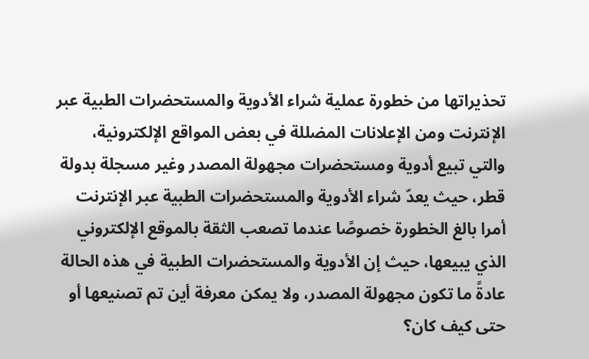تحذيراتها من خطورة عملية شراء الأدوية والمستحضرات الطبية عبر الإنترنت ومن الإعلانات المضللة في بعض المواقع الإلكترونية، والتي تبيع أدوية ومستحضرات مجهولة المصدر وغير مسجلة بدولة قطر، حيث يعدّ شراء الأدوية والمستحضرات الطبية عبر الإنترنت أمرا بالغ الخطورة خصوصًا عندما تصعب الثقة بالموقع الإلكتروني الذي يبيعها، حيث إن الأدوية والمستحضرات الطبية في هذه الحالة عادةً ما تكون مجهولة المصدر، ولا يمكن معرفة أين تم تصنيعها أو حتى كيف كان؟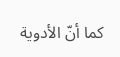كما أنّ الأدوية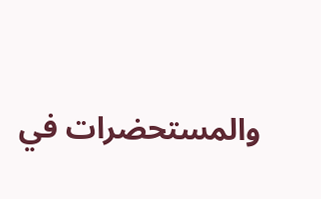والمستحضرات في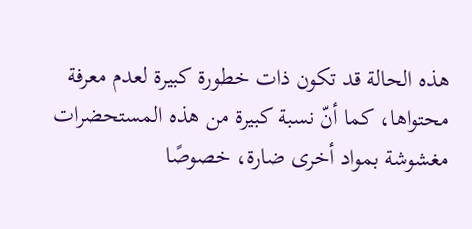هذه الحالة قد تكون ذات خطورة كبيرة لعدم معرفة محتواها، كما أنّ نسبة كبيرة من هذه المستحضرات مغشوشة بمواد أخرى ضارة، خصوصًا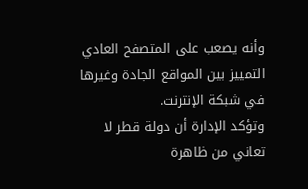وأنه يصعب على المتصفح العادي التمييز بين المواقع الجادة وغيرها في شبكة الإنترنت.
وتؤكد الإدارة أن دولة قطر لا تعاني من ظاهرة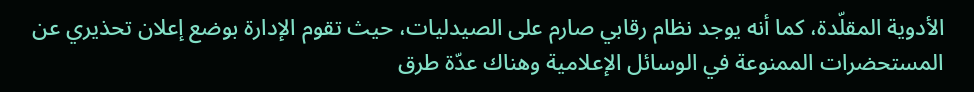الأدوية المقلّدة، كما أنه يوجد نظام رقابي صارم على الصيدليات، حيث تقوم الإدارة بوضع إعلان تحذيري عن المستحضرات الممنوعة في الوسائل الإعلامية وهناك عدّة طرق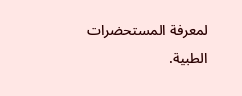لمعرفة المستحضرات الطبية.